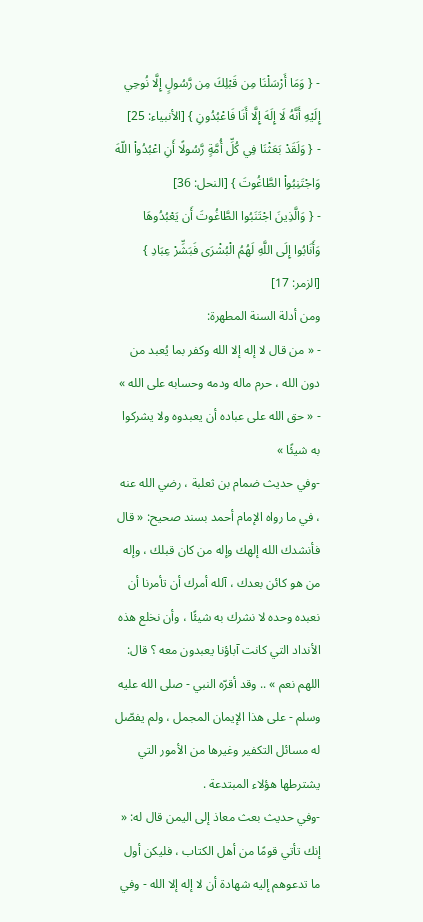- { وَمَا أَرْسَلْنَا مِن قَبْلِكَ مِن رَّسُولٍ إِلَّا نُوحِي إِلَيْهِ أَنَّهُ لَا إِلَهَ إِلَّا أَنَا فَاعْبُدُونِ } [الأنبياء: 25]
- { وَلَقَدْ بَعَثْنَا فِي كُلِّ أُمَّةٍ رَّسُولًا أَنِ اعْبُدُواْ اللّهَ وَاجْتَنِبُواْ الطَّاغُوتَ } [النحل: 36]
- { وَالَّذِينَ اجْتَنَبُوا الطَّاغُوتَ أَن يَعْبُدُوهَا وَأَنَابُوا إِلَى اللَّهِ لَهُمُ الْبُشْرَى فَبَشِّرْ عِبَادِ } [الزمر: 17]
ومن أدلة السنة المطهرة:
- « من قال لا إله إلا الله وكفر بما يُعبد من دون الله ، حرم ماله ودمه وحسابه على الله »
- « حق الله على عباده أن يعبدوه ولا يشركوا به شيئًا »
-وفي حديث ضمام بن ثعلبة ، رضي الله عنه ، في ما رواه الإمام أحمد بسند صحيح: « قال فأنشدك الله إلهك وإله من كان قبلك ، وإله من هو كائن بعدك ، آلله أمرك أن تأمرنا أن نعبده وحده لا نشرك به شيئًا ، وأن نخلع هذه الأنداد التي كانت آباؤنا يعبدون معه ؟ قال: اللهم نعم » .. وقد أقرّه النبي - صلى الله عليه وسلم - على هذا الإيمان المجمل ، ولم يفصّل له مسائل التكفير وغيرها من الأمور التي يشترطها هؤلاء المبتدعة .
-وفي حديث بعث معاذ إلى اليمن قال له: « إنك تأتي قومًا من أهل الكتاب ، فليكن أول ما تدعوهم إليه شهادة أن لا إله إلا الله - وفي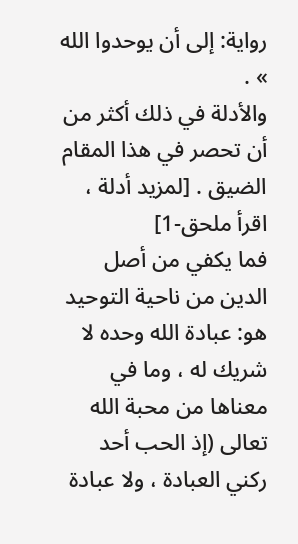رواية: إلى أن يوحدوا الله » .
والأدلة في ذلك أكثر من أن تحصر في هذا المقام الضيق . [لمزيد أدلة ، اقرأ ملحق-1]
فما يكفي من أصل الدين من ناحية التوحيد هو: عبادة الله وحده لا شريك له ، وما في معناها من محبة الله تعالى (إذ الحب أحد ركني العبادة ، ولا عبادة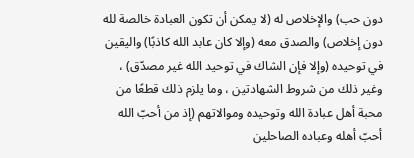دون حب) والإخلاص له (لا يمكن أن تكون العبادة خالصة لله دون إخلاص) والصدق معه (وإلا كان عابد الله كاذبًا) واليقين في توحيده (وإلا فإن الشاك في توحيد الله غير مصدّق) ، وغير ذلك من شروط الشهادتين ، وما يلزم ذلك قطعًا من محبة أهل عبادة الله وتوحيده وموالاتهم (إذ من أحبّ الله أحبّ أهله وعباده الصاحلين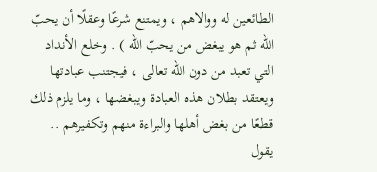الطائعين له ووالاهم ، ويمتنع شرعًا وعقلًا أن يحبّ الله ثم هو يبغض من يحبّ الله ) . وخلع الأنداد التي تعبد من دون الله تعالى ، فيجتنب عبادتها ويعتقد بطلان هذه العبادة ويبغضها ، وما يلزم ذلك قطعًا من بغض أهلها والبراءة منهم وتكفيرهم ..
يقول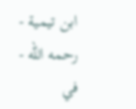ابن تيمية - رحمه الله - في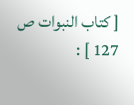[ كتاب النبوات ص 127 ] :